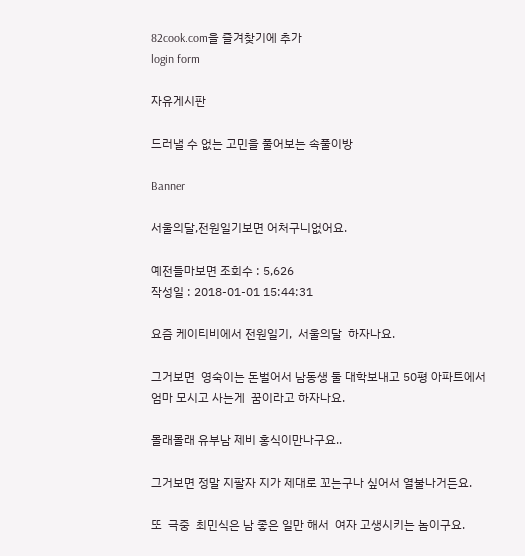82cook.com을 즐겨찾기에 추가
login form

자유게시판

드러낼 수 없는 고민을 풀어보는 속풀이방

Banner

서울의달,전원일기보면 어처구니없어요.

예전들마보면 조회수 : 5,626
작성일 : 2018-01-01 15:44:31

요즘 케이티비에서 전원일기,  서울의달  하자나요.

그거보면  영숙이는 돈벌어서 남동생 둘 대학보내고 50평 아파트에서 엄마 모시고 사는게  꿈이라고 하자나요.

몰래몰래 유부남 제비 홍식이만나구요..

그거보면 정말 지팔자 지가 제대로 꼬는구나 싶어서 열불나거든요.

또  극중  최민식은 남 좋은 일만 해서  여자 고생시키는 놈이구요.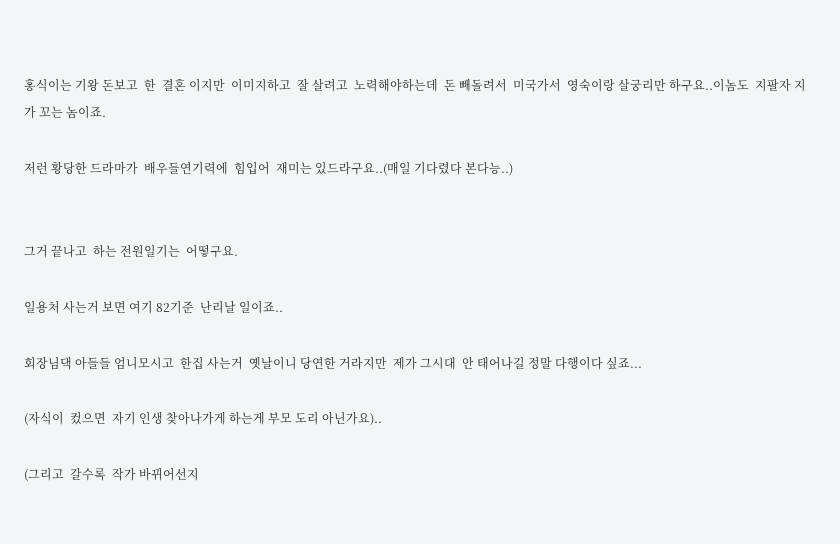홍식이는 기왕 돈보고  한  결혼 이지만  이미지하고  잘 살려고  노력해야하는데  돈 빼돌려서  미국가서  영숙이랑 살궁리만 하구요..이놈도  지팔자 지가 꼬는 놈이죠.

저런 황당한 드라마가  배우들연기력에  힘입어  재미는 있드라구요..(매일 기다렸다 본다능..)


그거 끝나고  하는 전원일기는  어떻구요.

일용처 사는거 보면 여기 82기준  난리날 일이죠..

회장님댁 아들들 엄니모시고  한집 사는거  옛날이니 당연한 거라지만  제가 그시대  안 태어나길 정말 다행이다 싶죠...

(자식이  컸으면  자기 인생 찾아나가게 하는게 부모 도리 아닌가요)..

(그리고  갈수록  작가 바뀌어선지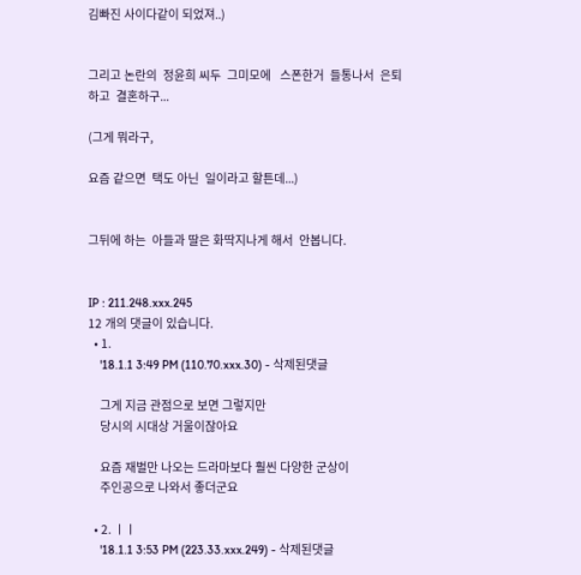김빠진 사이다같이 되었져..)


그리고 논란의  정윤희 씨두  그미모에   스폰한거  들통나서  은퇴하고  결혼하구...

(그게 뭐라구,

요즘 같으면  택도 아닌  일이라고 할튼데...)


그뒤에 하는  아들과 딸은 화딱지나게 해서  안봅니다.


IP : 211.248.xxx.245
12 개의 댓글이 있습니다.
  • 1.
    '18.1.1 3:49 PM (110.70.xxx.30) - 삭제된댓글

    그게 지금 관점으로 보면 그렇지만
    당시의 시대상 거울이잖아요

    요즘 재벌만 나오는 드라마보다 훨씬 다양한 군상이
    주인공으로 나와서 좋더군요

  • 2. ㅣㅣ
    '18.1.1 3:53 PM (223.33.xxx.249) - 삭제된댓글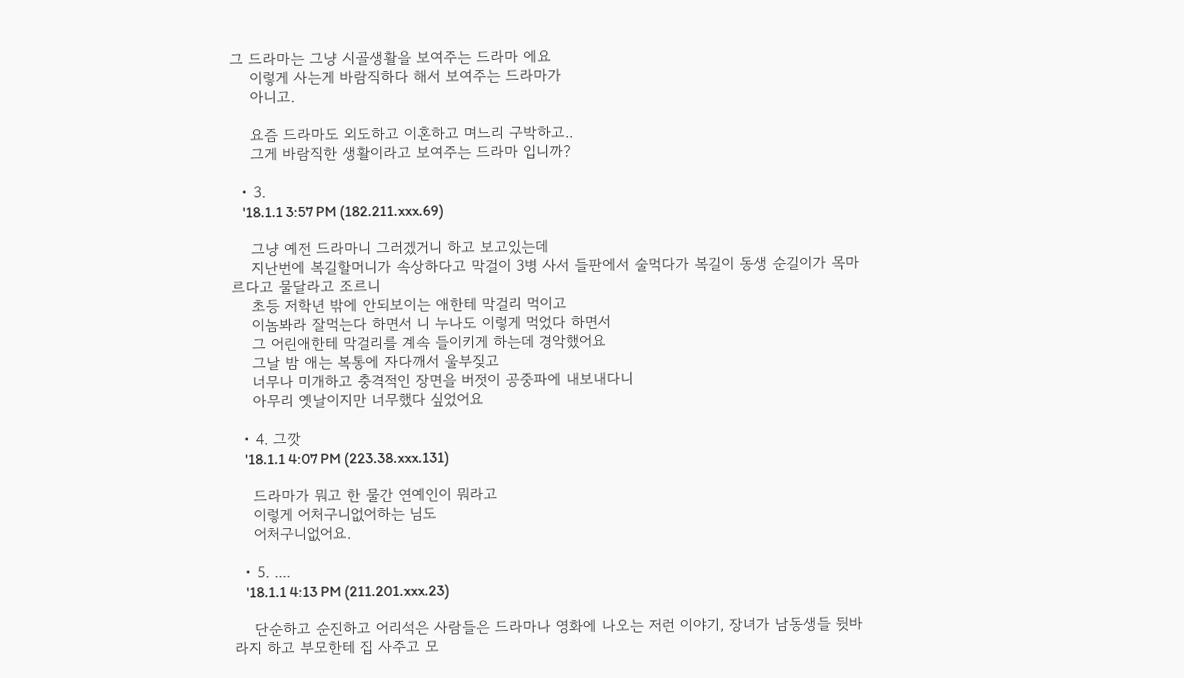그 드라마는 그냥 시골생활을 보여주는 드라마 에요
    이렇게 사는게 바람직하다 해서 보여주는 드라마가
    아니고.

    요즘 드라마도 외도하고 이혼하고 며느리 구박하고..
    그게 바람직한 생활이라고 보여주는 드라마 입니까?

  • 3.
    '18.1.1 3:57 PM (182.211.xxx.69)

    그냥 예전 드라마니 그러겠거니 하고 보고있는데
    지난번에 복길할머니가 속상하다고 막걸이 3병 사서 들판에서 술먹다가 복길이 동생 순길이가 목마르다고 물달라고 조르니
    초등 저학년 밖에 안되보이는 애한테 막걸리 먹이고
    이놈봐라 잘먹는다 하면서 니 누나도 이렇게 먹었다 하면서
    그 어린애한테 막걸리를 계속 들이키게 하는데 경악했어요
    그날 밤 애는 복통에 자다깨서 울부짖고
    너무나 미개하고 충격적인 장면을 버젓이 공중파에 내보내다니
    아무리 옛날이지만 너무했다 싶었어요

  • 4. 그깟
    '18.1.1 4:07 PM (223.38.xxx.131)

    드라마가 뭐고 한 물간 연예인이 뭐라고
    이렇게 어처구니없어하는 님도
    어처구니없어요.

  • 5. ....
    '18.1.1 4:13 PM (211.201.xxx.23)

    단순하고 순진하고 어리석은 사람들은 드라마나 영화에 나오는 저런 이야기, 장녀가 남동생들 뒷바라지 하고 부모한테 집 사주고 모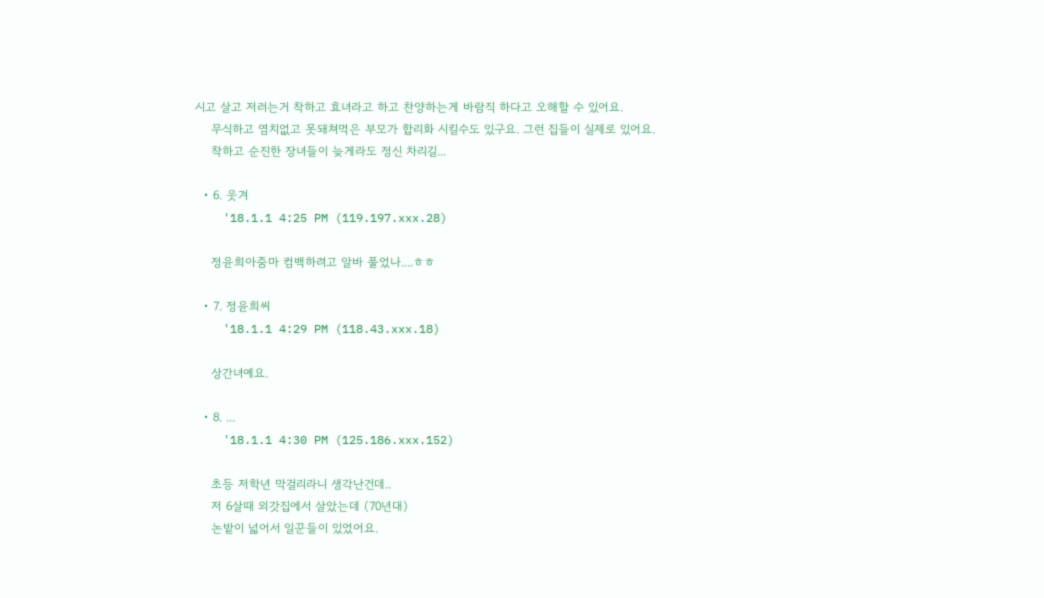시고 살고 저러는거 착하고 효녀라고 하고 찬양하는게 바람직 하다고 오해할 수 있어요.
    무식하고 염치없고 못돼쳐먹은 부모가 합리화 시킬수도 있구요. 그런 집들이 실제로 있어요.
    착하고 순진한 장녀들이 늦게라도 정신 차리길...

  • 6. 웃겨
    '18.1.1 4:25 PM (119.197.xxx.28)

    정윤희아줌마 컴백하려고 알바 풀었나....ㅎㅎ

  • 7. 정윤희씨
    '18.1.1 4:29 PM (118.43.xxx.18)

    상간녀예요.

  • 8. ...
    '18.1.1 4:30 PM (125.186.xxx.152)

    초등 저학년 막걸리라니 생각난건데..
    저 6살때 외갓집에서 살았는데 (70년대)
    논밭이 넓어서 일꾼들이 있었어요.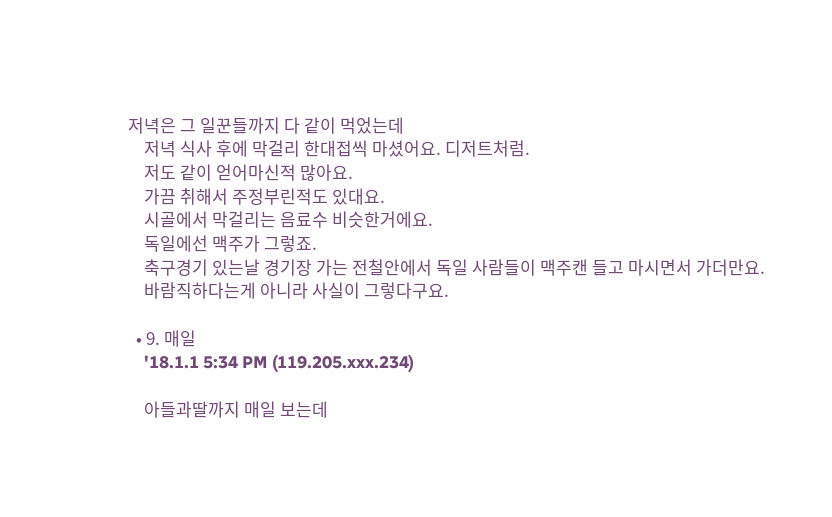저녁은 그 일꾼들까지 다 같이 먹었는데
    저녁 식사 후에 막걸리 한대접씩 마셨어요. 디저트처럼.
    저도 같이 얻어마신적 많아요.
    가끔 취해서 주정부린적도 있대요.
    시골에서 막걸리는 음료수 비슷한거에요.
    독일에선 맥주가 그렇죠.
    축구경기 있는날 경기장 가는 전철안에서 독일 사람들이 맥주캔 들고 마시면서 가더만요.
    바람직하다는게 아니라 사실이 그렇다구요.

  • 9. 매일
    '18.1.1 5:34 PM (119.205.xxx.234)

    아들과딸까지 매일 보는데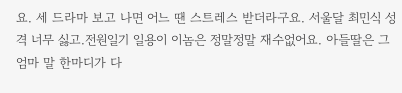요. 세 드라마 보고 나면 어느 땐 스트레스 받더라구요. 서울달 최민식 성격 너무 싫고.전원일기 일용이 이놈은 정말정말 재수없어요. 아들딸은 그 엄마 말 한마디가 다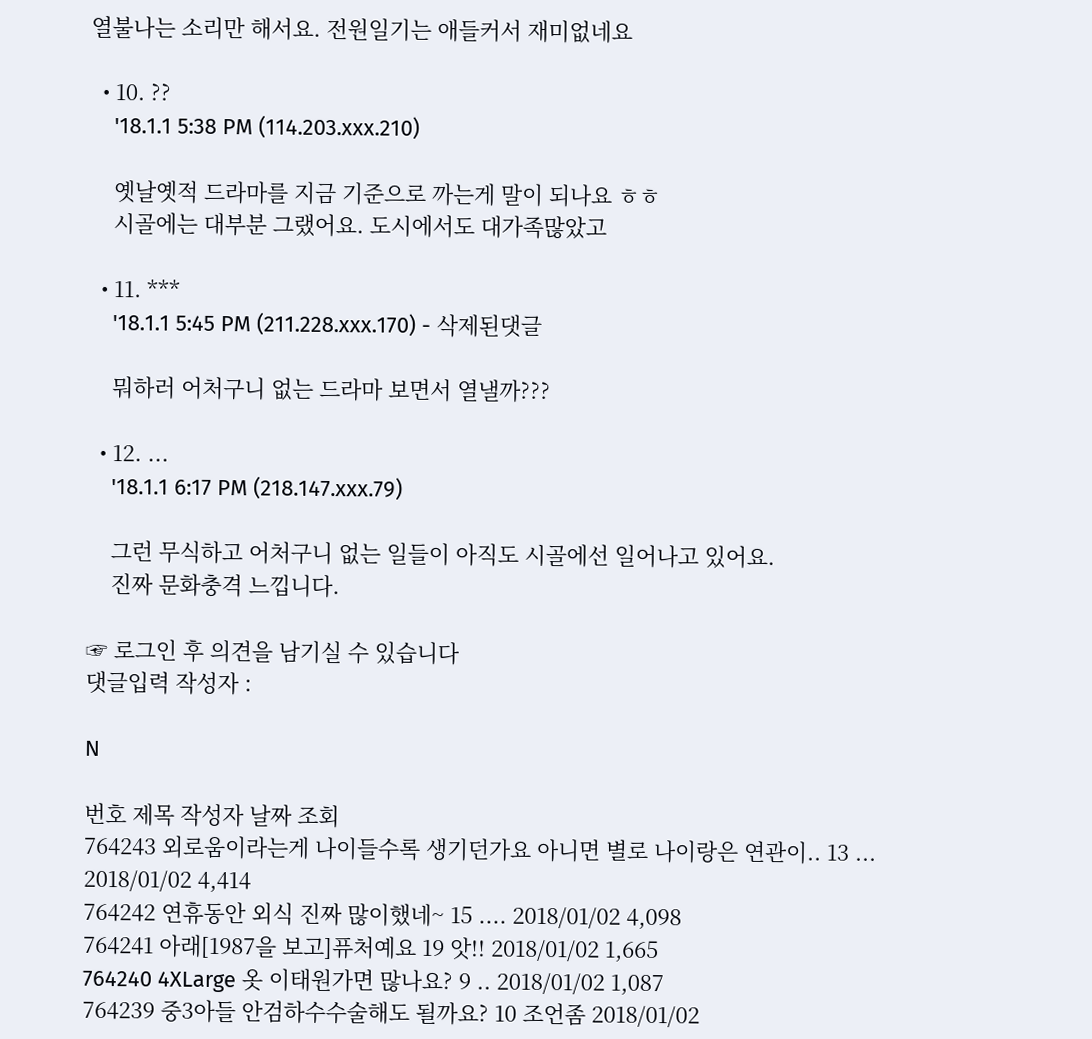열불나는 소리만 해서요. 전원일기는 애들커서 재미없네요

  • 10. ??
    '18.1.1 5:38 PM (114.203.xxx.210)

    옛날옛적 드라마를 지금 기준으로 까는게 말이 되나요 ㅎㅎ
    시골에는 대부분 그랬어요. 도시에서도 대가족많았고

  • 11. ***
    '18.1.1 5:45 PM (211.228.xxx.170) - 삭제된댓글

    뭐하러 어처구니 없는 드라마 보면서 열낼까???

  • 12. ...
    '18.1.1 6:17 PM (218.147.xxx.79)

    그런 무식하고 어처구니 없는 일들이 아직도 시골에선 일어나고 있어요.
    진짜 문화충격 느낍니다.

☞ 로그인 후 의견을 남기실 수 있습니다
댓글입력 작성자 :

N

번호 제목 작성자 날짜 조회
764243 외로움이라는게 나이들수록 생기던가요 아니면 별로 나이랑은 연관이.. 13 ... 2018/01/02 4,414
764242 연휴동안 외식 진짜 많이했네~ 15 .... 2018/01/02 4,098
764241 아래[1987을 보고]퓨처예요 19 앗!! 2018/01/02 1,665
764240 4XLarge 옷 이태원가면 많나요? 9 .. 2018/01/02 1,087
764239 중3아들 안검하수수술해도 될까요? 10 조언좀 2018/01/02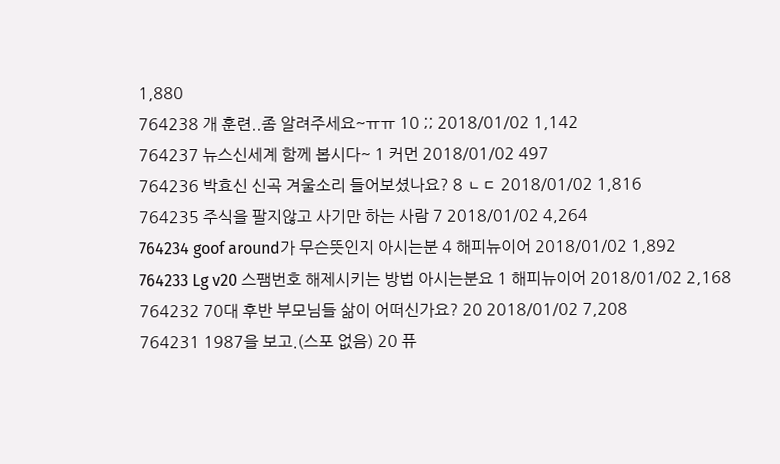1,880
764238 개 훈련..좀 알려주세요~ㅠㅠ 10 ;; 2018/01/02 1,142
764237 뉴스신세계 함께 봅시다~ 1 커먼 2018/01/02 497
764236 박효신 신곡 겨울소리 들어보셨나요? 8 ㄴㄷ 2018/01/02 1,816
764235 주식을 팔지않고 사기만 하는 사람 7 2018/01/02 4,264
764234 goof around가 무슨뜻인지 아시는분 4 해피뉴이어 2018/01/02 1,892
764233 Lg v20 스팸번호 해제시키는 방법 아시는분요 1 해피뉴이어 2018/01/02 2,168
764232 70대 후반 부모님들 삶이 어떠신가요? 20 2018/01/02 7,208
764231 1987을 보고.(스포 없음) 20 퓨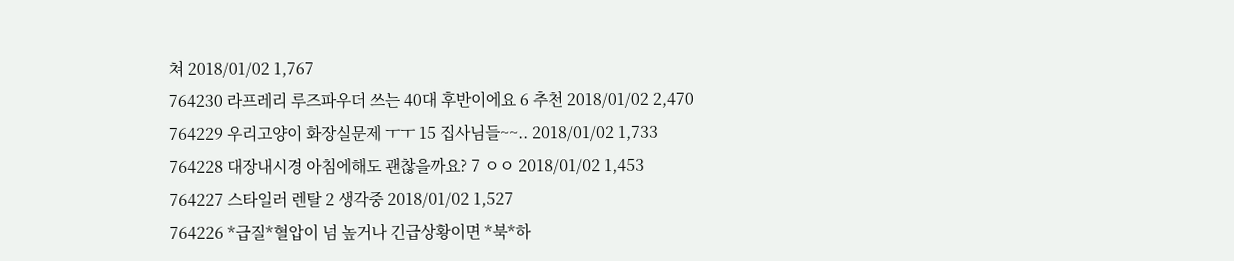쳐 2018/01/02 1,767
764230 라프레리 루즈파우더 쓰는 40대 후반이에요 6 추천 2018/01/02 2,470
764229 우리고양이 화장실문제 ㅜㅜ 15 집사님들~~.. 2018/01/02 1,733
764228 대장내시경 아침에해도 괜찮을까요? 7 ㅇㅇ 2018/01/02 1,453
764227 스타일러 렌탈 2 생각중 2018/01/02 1,527
764226 *급질*혈압이 넘 높거나 긴급상황이면 *북*하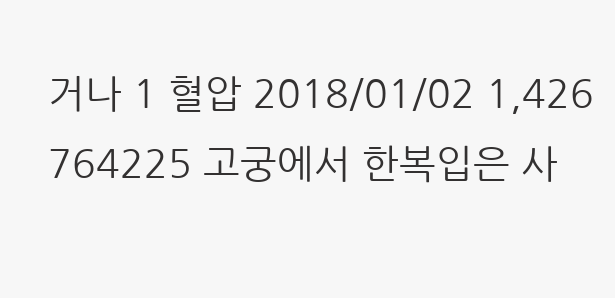거나 1 혈압 2018/01/02 1,426
764225 고궁에서 한복입은 사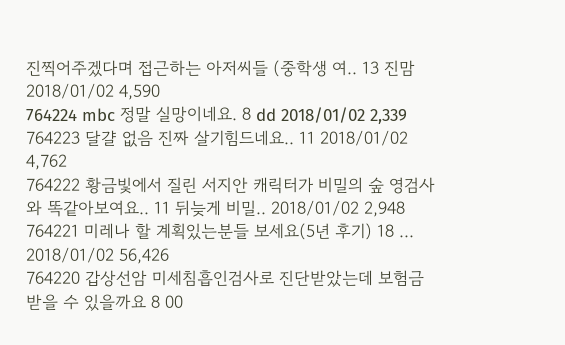진찍어주겠다며 접근하는 아저씨들 (중학생 여.. 13 진맘 2018/01/02 4,590
764224 mbc 정말 실망이네요. 8 dd 2018/01/02 2,339
764223 달걀 없음 진짜 살기힘드네요.. 11 2018/01/02 4,762
764222 황금빛에서 질린 서지안 캐릭터가 비밀의 숲 영검사와 똑같아보여요.. 11 뒤늦게 비밀.. 2018/01/02 2,948
764221 미레나 할 계획있는분들 보세요(5년 후기) 18 ... 2018/01/02 56,426
764220 갑상선암 미세침흡인검사로 진단받았는데 보험금 받을 수 있을까요 8 00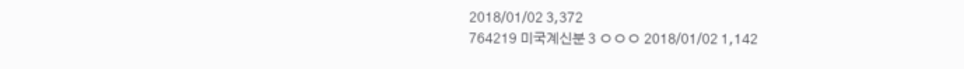2018/01/02 3,372
764219 미국계신분 3 ㅇㅇㅇ 2018/01/02 1,142